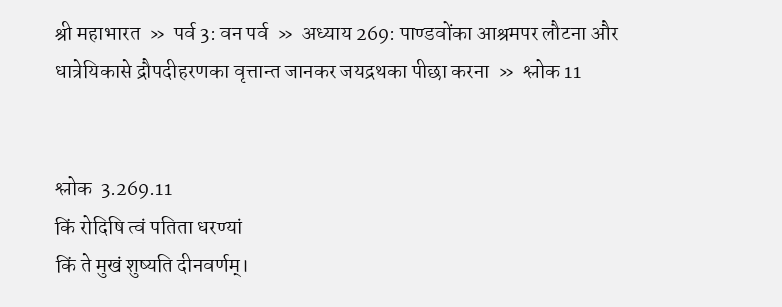श्री महाभारत  »  पर्व 3: वन पर्व  »  अध्याय 269: पाण्डवोंका आश्रमपर लौटना और धात्रेयिकासे द्रौपदीहरणका वृत्तान्त जानकर जयद्रथका पीछा करना  »  श्लोक 11


श्लोक  3.269.11
किं रोदिषि त्वं पतिता धरण्यां
किं ते मुखं शुष्यति दीनवर्णम्।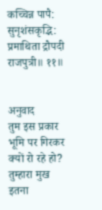कच्चिन्न पापै: सुनृशंसकृद्भि:
प्रमाथिता द्रौपदी राजपुत्री॥ ११॥


अनुवाद
तुम इस प्रकार भूमि पर गिरकर क्यों रो रहे हो? तुम्हारा मुख इतना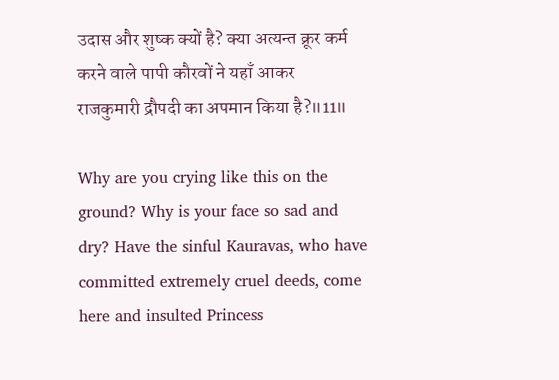उदास और शुष्क क्यों है? क्या अत्यन्त क्रूर कर्म करने वाले पापी कौरवों ने यहाँ आकर राजकुमारी द्रौपदी का अपमान किया है?॥11॥

Why are you crying like this on the ground? Why is your face so sad and dry? Have the sinful Kauravas, who have committed extremely cruel deeds, come here and insulted Princess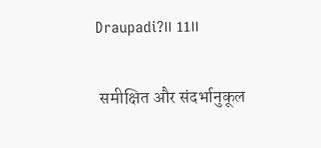Draupadi?॥ 11॥

 समीक्षित और संदर्भानुकूल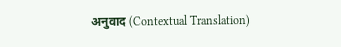अनुवाद (Contextual Translation)